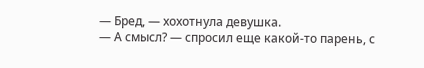— Бред, — хохотнула девушка.
— А смысл? — спросил еще какой-то парень, с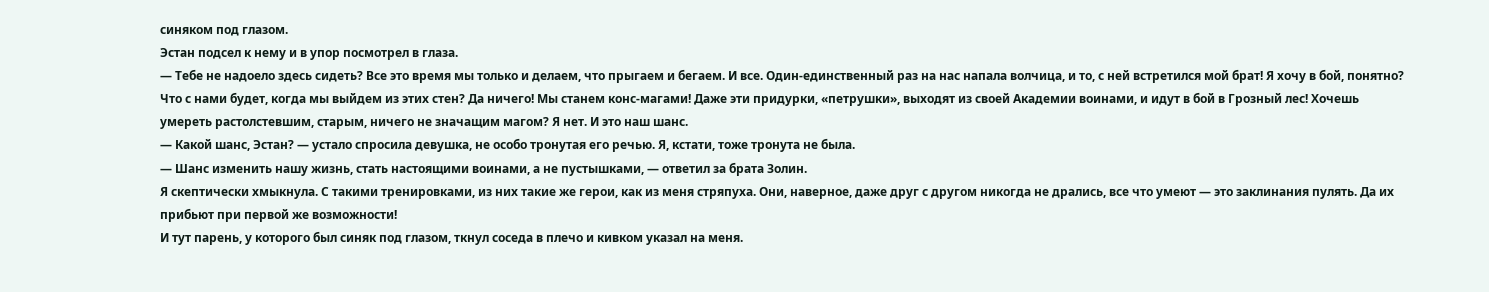синяком под глазом.
Эстан подсел к нему и в упор посмотрел в глаза.
— Тебе не надоело здесь сидеть? Все это время мы только и делаем, что прыгаем и бегаем. И все. Один-единственный раз на нас напала волчица, и то, с ней встретился мой брат! Я хочу в бой, понятно? Что с нами будет, когда мы выйдем из этих стен? Да ничего! Мы станем конс-магами! Даже эти придурки, «петрушки», выходят из своей Академии воинами, и идут в бой в Грозный лес! Хочешь умереть растолстевшим, старым, ничего не значащим магом? Я нет. И это наш шанс.
— Какой шанс, Эстан? — устало спросила девушка, не особо тронутая его речью. Я, кстати, тоже тронута не была.
— Шанс изменить нашу жизнь, стать настоящими воинами, а не пустышками, — ответил за брата Золин.
Я скептически хмыкнула. С такими тренировками, из них такие же герои, как из меня стряпуха. Они, наверное, даже друг с другом никогда не дрались, все что умеют — это заклинания пулять. Да их прибьют при первой же возможности!
И тут парень, у которого был синяк под глазом, ткнул соседа в плечо и кивком указал на меня.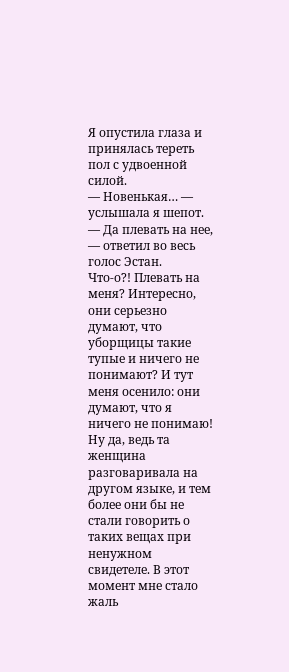Я опустила глаза и принялась тереть пол с удвоенной силой.
— Новенькая… — услышала я шепот.
— Да плевать на нее, — ответил во весь голос Эстан.
Что-о?! Плевать на меня? Интересно, они серьезно думают, что уборщицы такие тупые и ничего не понимают? И тут меня осенило: они думают, что я ничего не понимаю! Ну да, ведь та женщина разговаривала на другом языке, и тем более они бы не стали говорить о таких вещах при ненужном свидетеле. В этот момент мне стало жаль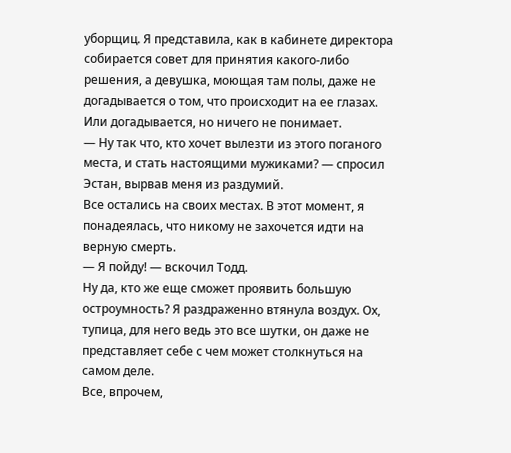уборщиц. Я представила, как в кабинете директора собирается совет для принятия какого-либо решения, а девушка, моющая там полы, даже не догадывается о том, что происходит на ее глазах. Или догадывается, но ничего не понимает.
— Ну так что, кто хочет вылезти из этого поганого места, и стать настоящими мужиками? — спросил Эстан, вырвав меня из раздумий.
Все остались на своих местах. В этот момент, я понадеялась, что никому не захочется идти на верную смерть.
— Я пойду! — вскочил Тодд.
Ну да, кто же еще сможет проявить большую остроумность? Я раздраженно втянула воздух. Ох, тупица, для него ведь это все шутки, он даже не представляет себе с чем может столкнуться на самом деле.
Все, впрочем,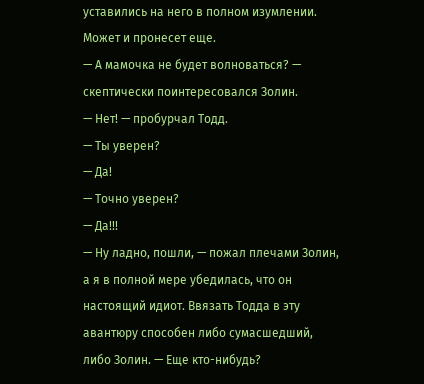уставились на него в полном изумлении. Может и пронесет еще.
— А мамочка не будет волноваться? — скептически поинтересовался Золин.
— Нет! — пробурчал Тодд.
— Ты уверен?
— Да!
— Точно уверен?
— Да!!!
— Ну ладно, пошли, — пожал плечами Золин, а я в полной мере убедилась, что он настоящий идиот. Ввязать Тодда в эту авантюру способен либо сумасшедший, либо Золин. — Еще кто-нибудь?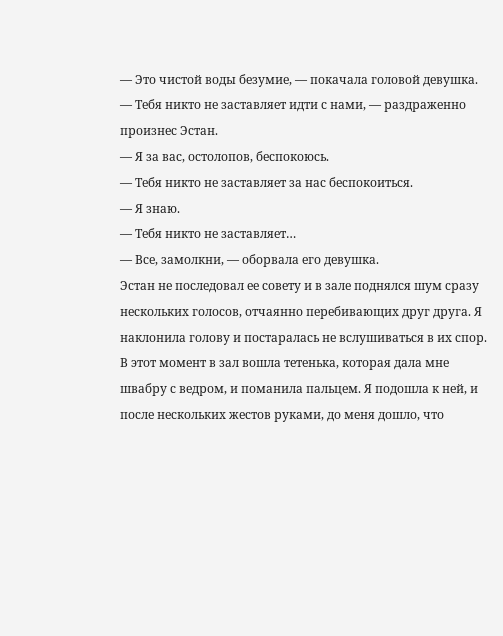— Это чистой воды безумие, — покачала головой девушка.
— Тебя никто не заставляет идти с нами, — раздраженно произнес Эстан.
— Я за вас, остолопов, беспокоюсь.
— Тебя никто не заставляет за нас беспокоиться.
— Я знаю.
— Тебя никто не заставляет…
— Все, замолкни, — оборвала его девушка.
Эстан не последовал ее совету и в зале поднялся шум сразу нескольких голосов, отчаянно перебивающих друг друга. Я наклонила голову и постаралась не вслушиваться в их спор. В этот момент в зал вошла тетенька, которая дала мне швабру с ведром, и поманила пальцем. Я подошла к ней, и после нескольких жестов руками, до меня дошло, что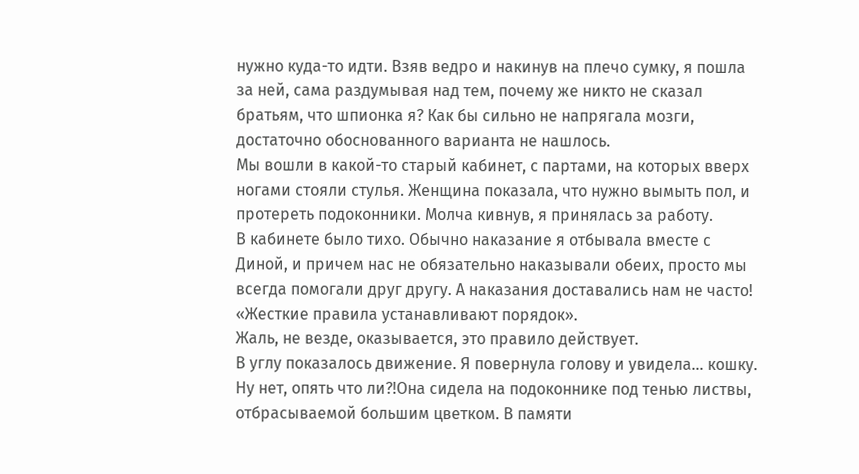нужно куда-то идти. Взяв ведро и накинув на плечо сумку, я пошла за ней, сама раздумывая над тем, почему же никто не сказал братьям, что шпионка я? Как бы сильно не напрягала мозги, достаточно обоснованного варианта не нашлось.
Мы вошли в какой-то старый кабинет, с партами, на которых вверх ногами стояли стулья. Женщина показала, что нужно вымыть пол, и протереть подоконники. Молча кивнув, я принялась за работу.
В кабинете было тихо. Обычно наказание я отбывала вместе с Диной, и причем нас не обязательно наказывали обеих, просто мы всегда помогали друг другу. А наказания доставались нам не часто!
«Жесткие правила устанавливают порядок».
Жаль, не везде, оказывается, это правило действует.
В углу показалось движение. Я повернула голову и увидела… кошку. Ну нет, опять что ли?!Она сидела на подоконнике под тенью листвы, отбрасываемой большим цветком. В памяти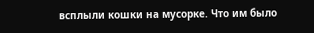всплыли кошки на мусорке. Что им было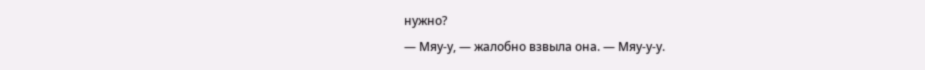нужно?
— Мяу-у, — жалобно взвыла она. — Мяу-у-у.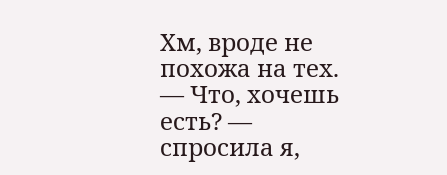Хм, вроде не похожа на тех.
— Что, хочешь есть? — спросила я,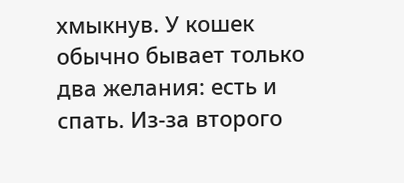хмыкнув. У кошек обычно бывает только два желания: есть и спать. Из-за второго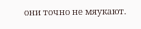они точно не мяукают.